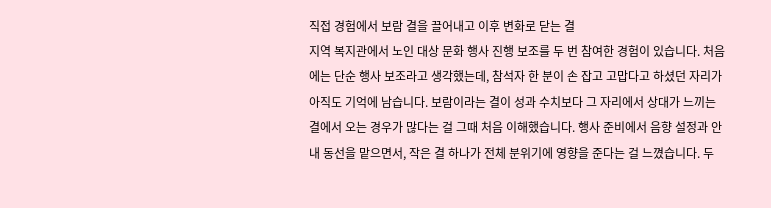직접 경험에서 보람 결을 끌어내고 이후 변화로 닫는 결
지역 복지관에서 노인 대상 문화 행사 진행 보조를 두 번 참여한 경험이 있습니다. 처음에는 단순 행사 보조라고 생각했는데, 참석자 한 분이 손 잡고 고맙다고 하셨던 자리가 아직도 기억에 남습니다. 보람이라는 결이 성과 수치보다 그 자리에서 상대가 느끼는 결에서 오는 경우가 많다는 걸 그때 처음 이해했습니다. 행사 준비에서 음향 설정과 안내 동선을 맡으면서, 작은 결 하나가 전체 분위기에 영향을 준다는 걸 느꼈습니다. 두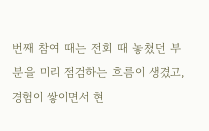번째 참여 때는 전회 때 놓쳤던 부분을 미리 점검하는 흐름이 생겼고, 경험이 쌓이면서 현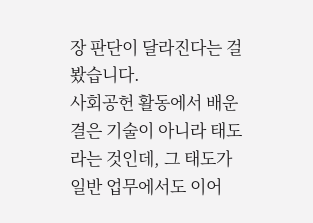장 판단이 달라진다는 걸 봤습니다.
사회공헌 활동에서 배운 결은 기술이 아니라 태도라는 것인데, 그 태도가 일반 업무에서도 이어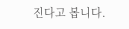진다고 봅니다.